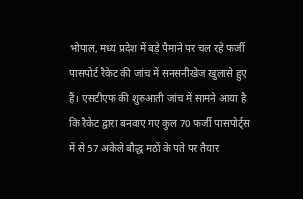भोपाल, मध्य प्रदेश में बड़े पैमाने पर चल रहे फर्जी पासपोर्ट रैकेट की जांच में सनसनीखेज खुलासे हुए हैं। एसटीएफ की शुरुआती जांच में सामने आया है कि रैकेट द्वारा बनवाए गए कुल 70 फर्जी पासपोर्ट्स में से 57 अकेले बौद्ध मठों के पते पर तैयार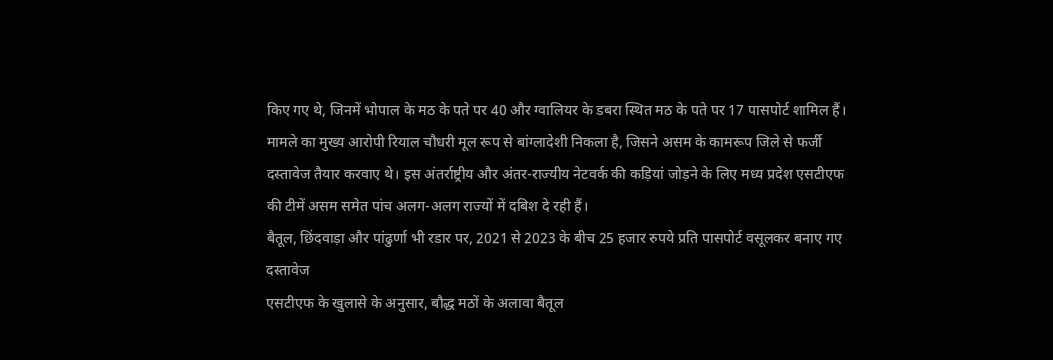किए गए थे, जिनमें भोपाल के मठ के पते पर 40 और ग्वालियर के डबरा स्थित मठ के पते पर 17 पासपोर्ट शामिल हैं। मामले का मुख्य आरोपी रियाल चौधरी मूल रूप से बांग्लादेशी निकला है, जिसने असम के कामरूप जिले से फर्जी दस्तावेज तैयार करवाए थे। इस अंतर्राष्ट्रीय और अंतर-राज्यीय नेटवर्क की कड़ियां जोड़ने के लिए मध्य प्रदेश एसटीएफ की टीमें असम समेत पांच अलग-अलग राज्यों में दबिश दे रही हैं।
बैतूल, छिंदवाड़ा और पांढुर्णा भी रडार पर, 2021 से 2023 के बीच 25 हजार रुपये प्रति पासपोर्ट वसूलकर बनाए गए दस्तावेज
एसटीएफ के खुलासे के अनुसार, बौद्ध मठों के अलावा बैतूल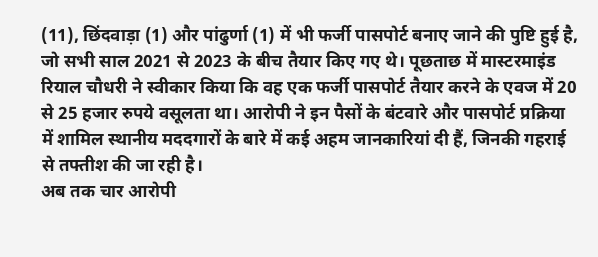(11), छिंदवाड़ा (1) और पांढुर्णा (1) में भी फर्जी पासपोर्ट बनाए जाने की पुष्टि हुई है, जो सभी साल 2021 से 2023 के बीच तैयार किए गए थे। पूछताछ में मास्टरमाइंड रियाल चौधरी ने स्वीकार किया कि वह एक फर्जी पासपोर्ट तैयार करने के एवज में 20 से 25 हजार रुपये वसूलता था। आरोपी ने इन पैसों के बंटवारे और पासपोर्ट प्रक्रिया में शामिल स्थानीय मददगारों के बारे में कई अहम जानकारियां दी हैं, जिनकी गहराई से तफ्तीश की जा रही है।
अब तक चार आरोपी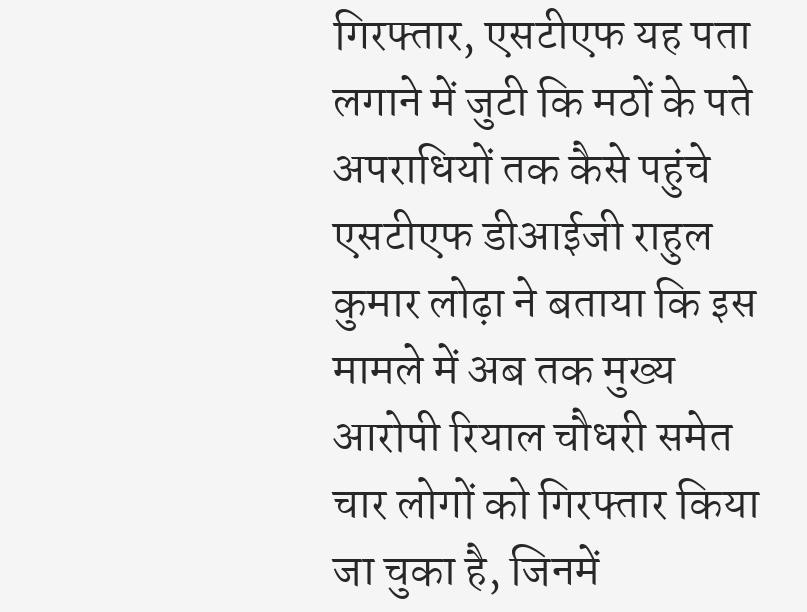गिरफ्तार, एसटीएफ यह पता लगाने में जुटी कि मठों के पते अपराधियों तक कैसे पहुंचे
एसटीएफ डीआईजी राहुल कुमार लोढ़ा ने बताया कि इस मामले में अब तक मुख्य आरोपी रियाल चौधरी समेत चार लोगों को गिरफ्तार किया जा चुका है, जिनमें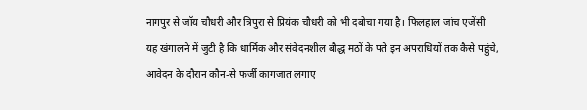नागपुर से जॉय चौधरी और त्रिपुरा से प्रियंक चौधरी को भी दबोचा गया है। फिलहाल जांच एजेंसी यह खंगालने में जुटी है कि धार्मिक और संवेदनशील बौद्ध मठों के पते इन अपराधियों तक कैसे पहुंचे, आवेदन के दौरान कौन-से फर्जी कागजात लगाए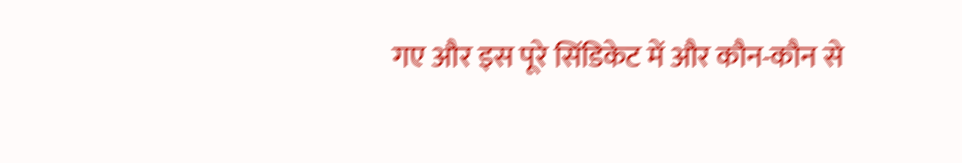गए और इस पूरे सिंडिकेट में और कौन-कौन से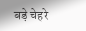बड़े चेहरे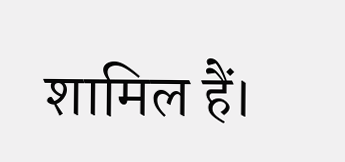शामिल हैं।